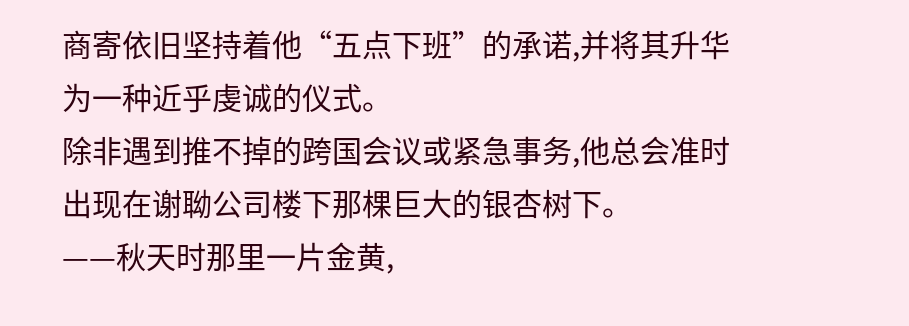商寄依旧坚持着他“五点下班”的承诺,并将其升华为一种近乎虔诚的仪式。
除非遇到推不掉的跨国会议或紧急事务,他总会准时出现在谢聈公司楼下那棵巨大的银杏树下。
——秋天时那里一片金黄,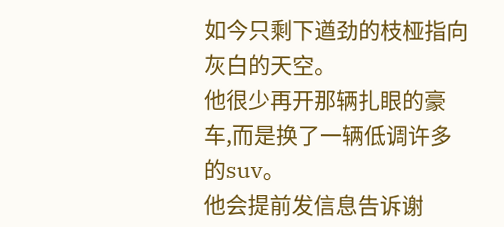如今只剩下遒劲的枝桠指向灰白的天空。
他很少再开那辆扎眼的豪车,而是换了一辆低调许多的suv。
他会提前发信息告诉谢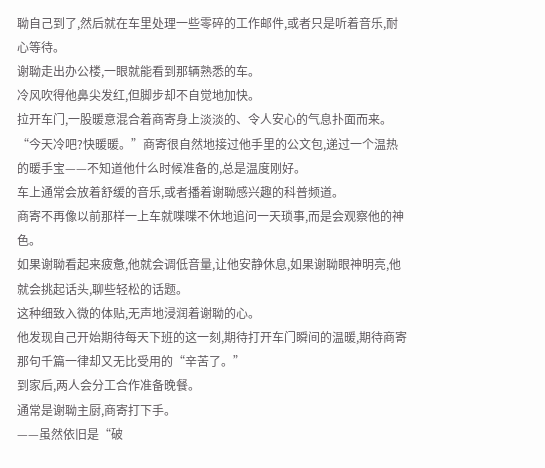聈自己到了,然后就在车里处理一些零碎的工作邮件,或者只是听着音乐,耐心等待。
谢聈走出办公楼,一眼就能看到那辆熟悉的车。
冷风吹得他鼻尖发红,但脚步却不自觉地加快。
拉开车门,一股暖意混合着商寄身上淡淡的、令人安心的气息扑面而来。
“今天冷吧?快暖暖。”商寄很自然地接过他手里的公文包,递过一个温热的暖手宝——不知道他什么时候准备的,总是温度刚好。
车上通常会放着舒缓的音乐,或者播着谢聈感兴趣的科普频道。
商寄不再像以前那样一上车就喋喋不休地追问一天琐事,而是会观察他的神色。
如果谢聈看起来疲惫,他就会调低音量,让他安静休息,如果谢聈眼神明亮,他就会挑起话头,聊些轻松的话题。
这种细致入微的体贴,无声地浸润着谢聈的心。
他发现自己开始期待每天下班的这一刻,期待打开车门瞬间的温暖,期待商寄那句千篇一律却又无比受用的“辛苦了。”
到家后,两人会分工合作准备晚餐。
通常是谢聈主厨,商寄打下手。
——虽然依旧是“破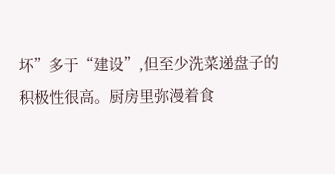坏”多于“建设”,但至少洗菜递盘子的积极性很高。厨房里弥漫着食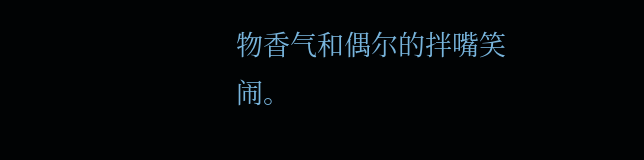物香气和偶尔的拌嘴笑闹。